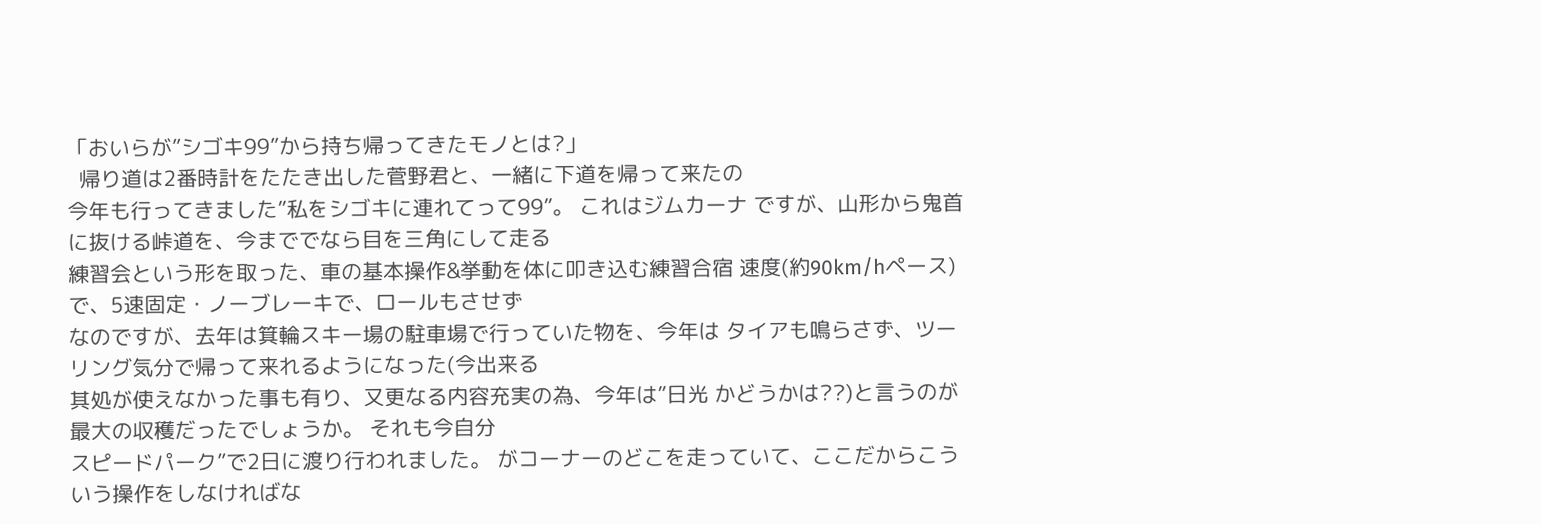「おいらが”シゴキ99”から持ち帰ってきたモノとは?」
  帰り道は2番時計をたたき出した菅野君と、一緒に下道を帰って来たの
今年も行ってきました”私をシゴキに連れてって99”。 これはジムカーナ ですが、山形から鬼首に抜ける峠道を、今まででなら目を三角にして走る
練習会という形を取った、車の基本操作&挙動を体に叩き込む練習合宿 速度(約90km/hペース)で、5速固定・ノーブレーキで、ロールもさせず
なのですが、去年は箕輪スキー場の駐車場で行っていた物を、今年は タイアも鳴らさず、ツーリング気分で帰って来れるようになった(今出来る
其処が使えなかった事も有り、又更なる内容充実の為、今年は”日光 かどうかは??)と言うのが最大の収穫だったでしょうか。 それも今自分
スピードパーク”で2日に渡り行われました。 がコーナーのどこを走っていて、ここだからこういう操作をしなければな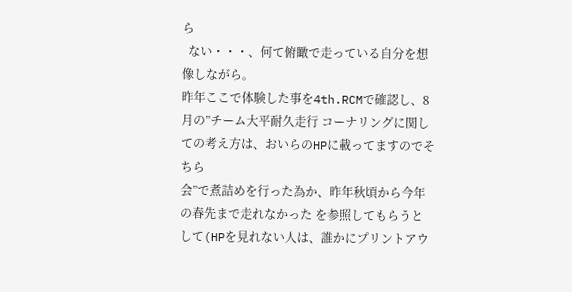ら
  ない・・・、何て俯瞰で走っている自分を想像しながら。
昨年ここで体験した事を4th.RCMで確認し、8月の”チーム大平耐久走行 コーナリングに関しての考え方は、おいらのHPに載ってますのでそちら
会”で煮詰めを行った為か、昨年秋頃から今年の春先まで走れなかった を参照してもらうとして(HPを見れない人は、誰かにプリントアウ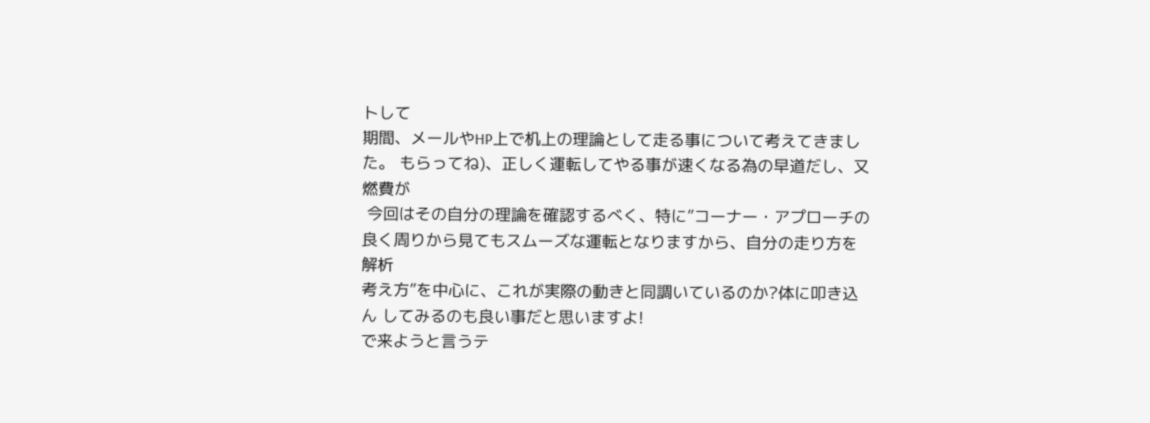トして
期間、メールやHP上で机上の理論として走る事について考えてきました。 もらってね)、正しく運転してやる事が速くなる為の早道だし、又燃費が
 今回はその自分の理論を確認するべく、特に”コーナー・アプローチの 良く周りから見てもスムーズな運転となりますから、自分の走り方を解析
考え方”を中心に、これが実際の動きと同調いているのか?体に叩き込ん してみるのも良い事だと思いますよ!
で来ようと言うテ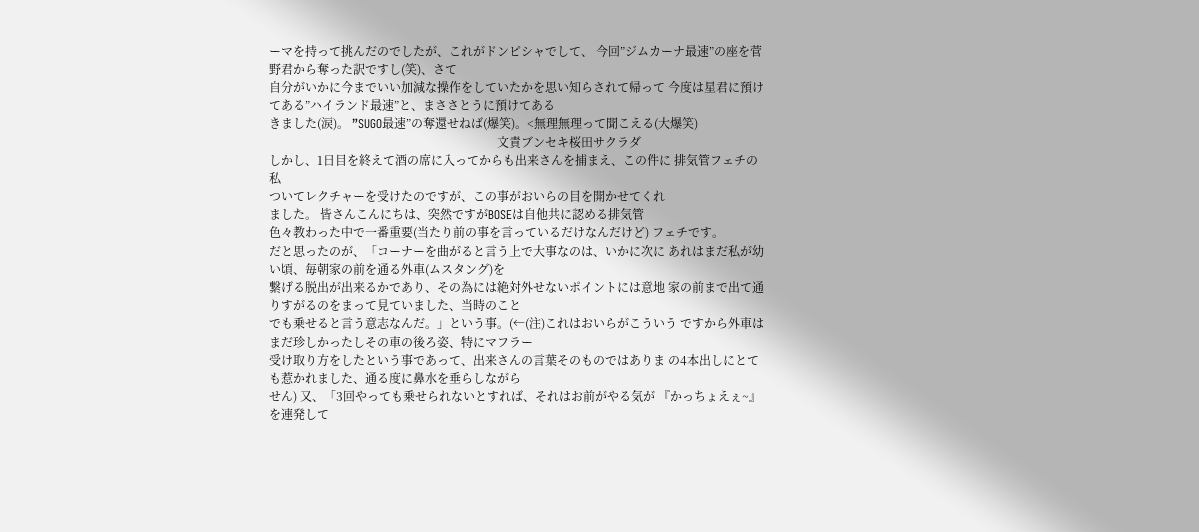ーマを持って挑んだのでしたが、これがドンピシャでして、 今回”ジムカーナ最速”の座を菅野君から奪った訳ですし(笑)、さて
自分がいかに今までいい加減な操作をしていたかを思い知らされて帰って 今度は星君に預けてある”ハイランド最速”と、まささとうに預けてある
きました(涙)。 ”SUGO最速”の奪還せねば(爆笑)。<無理無理って聞こえる(大爆笑)
                                                                            文責ブンセキ桜田サクラダ
しかし、1日目を終えて酒の席に入ってからも出来さんを捕まえ、この件に 排気管フェチの私
ついてレクチャーを受けたのですが、この事がおいらの目を開かせてくれ
ました。 皆さんこんにちは、突然ですがBOSEは自他共に認める排気管
色々教わった中で一番重要(当たり前の事を言っているだけなんだけど) フェチです。
だと思ったのが、「コーナーを曲がると言う上で大事なのは、いかに次に あれはまだ私が幼い頃、毎朝家の前を通る外車(ムスタング)を
繋げる脱出が出来るかであり、その為には絶対外せないポイントには意地 家の前まで出て通りすがるのをまって見ていました、当時のこと
でも乗せると言う意志なんだ。」という事。(←(注)これはおいらがこういう ですから外車はまだ珍しかったしその車の後ろ姿、特にマフラー
受け取り方をしたという事であって、出来さんの言葉そのものではありま の4本出しにとても惹かれました、通る度に鼻水を垂らしながら
せん) 又、「3回やっても乗せられないとすれば、それはお前がやる気が 『かっちょえぇ~』を連発して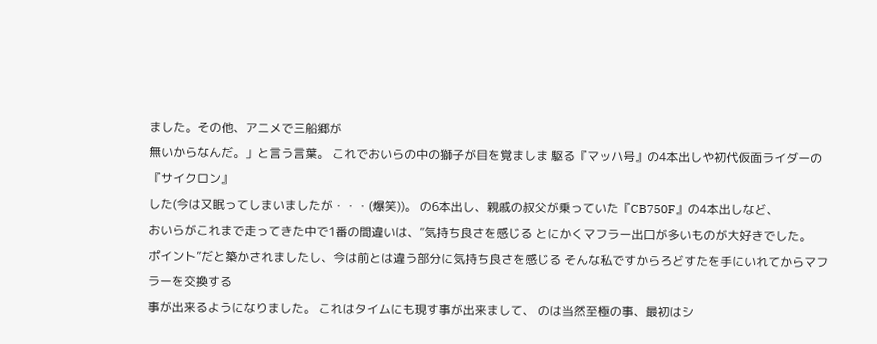ました。その他、アニメで三船郷が
無いからなんだ。」と言う言葉。 これでおいらの中の獅子が目を覚ましま 駆る『マッハ号』の4本出しや初代仮面ライダーの『サイクロン』
した(今は又眠ってしまいましたが・・・(爆笑))。 の6本出し、親戚の叔父が乗っていた『CB750F』の4本出しなど、
おいらがこれまで走ってきた中で1番の間違いは、”気持ち良さを感じる とにかくマフラー出口が多いものが大好きでした。
ポイント”だと築かされましたし、今は前とは違う部分に気持ち良さを感じる そんな私ですからろどすたを手にいれてからマフラーを交換する
事が出来るようになりました。 これはタイムにも現す事が出来まして、 のは当然至極の事、最初はシ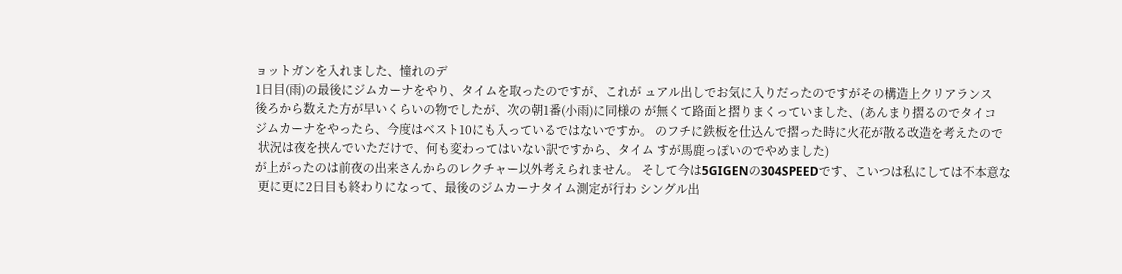ョットガンを入れました、憧れのデ
1日目(雨)の最後にジムカーナをやり、タイムを取ったのですが、これが ュアル出しでお気に入りだったのですがその構造上クリアランス
後ろから数えた方が早いくらいの物でしたが、次の朝1番(小雨)に同様の が無くて路面と摺りまくっていました、(あんまり摺るのでタイコ
ジムカーナをやったら、今度はベスト10にも入っているではないですか。 のフチに鉄板を仕込んで摺った時に火花が散る改造を考えたので
 状況は夜を挟んでいただけで、何も変わってはいない訳ですから、タイム すが馬鹿っぽいのでやめました)
が上がったのは前夜の出来さんからのレクチャー以外考えられません。 そして今は5GIGENの304SPEEDです、こいつは私にしては不本意な
 更に更に2日目も終わりになって、最後のジムカーナタイム測定が行わ シングル出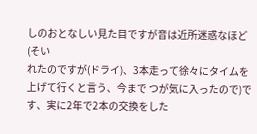しのおとなしい見た目ですが音は近所迷惑なほど(そい
れたのですが(ドライ)、3本走って徐々にタイムを上げて行くと言う、今まで つが気に入ったので)です、実に2年で2本の交換をした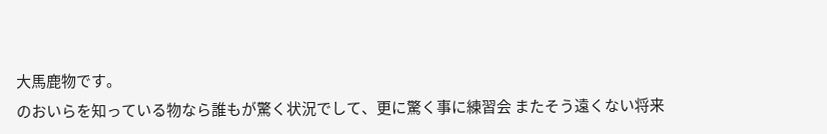大馬鹿物です。
のおいらを知っている物なら誰もが驚く状況でして、更に驚く事に練習会 またそう遠くない将来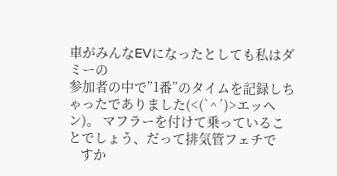車がみんなEVになったとしても私はダミーの
参加者の中で”1番”のタイムを記録しちゃったでありました(<(`^´)>エッヘン)。 マフラーを付けて乗っていることでしょう、だって排気管フェチで
    すか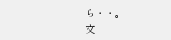ら・・。                                                              文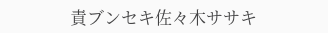責ブンセキ佐々木ササキ